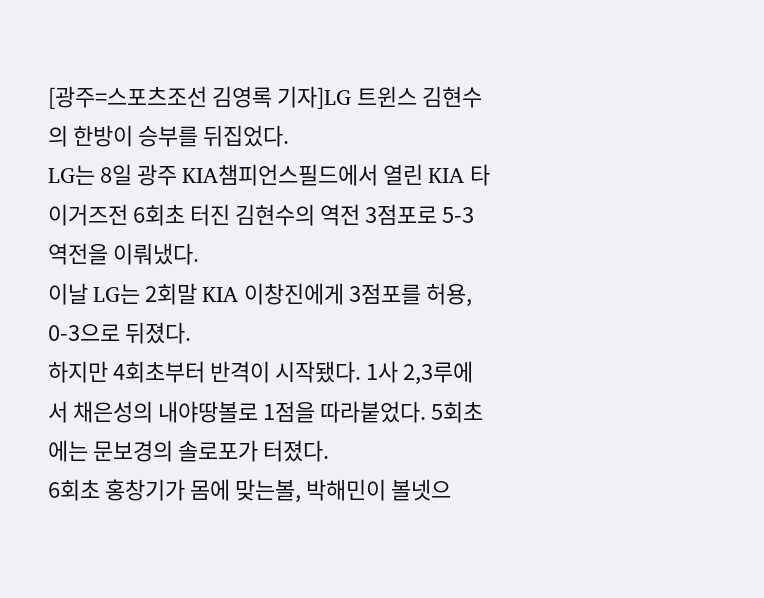[광주=스포츠조선 김영록 기자]LG 트윈스 김현수의 한방이 승부를 뒤집었다.
LG는 8일 광주 KIA챔피언스필드에서 열린 KIA 타이거즈전 6회초 터진 김현수의 역전 3점포로 5-3 역전을 이뤄냈다.
이날 LG는 2회말 KIA 이창진에게 3점포를 허용, 0-3으로 뒤졌다.
하지만 4회초부터 반격이 시작됐다. 1사 2,3루에서 채은성의 내야땅볼로 1점을 따라붙었다. 5회초에는 문보경의 솔로포가 터졌다.
6회초 홍창기가 몸에 맞는볼, 박해민이 볼넷으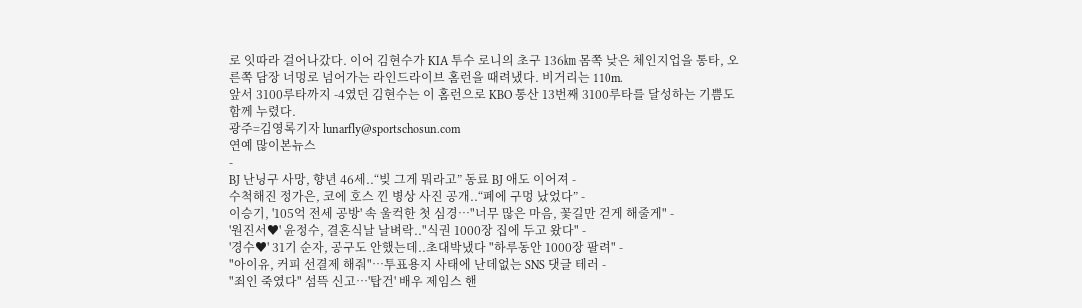로 잇따라 걸어나갔다. 이어 김현수가 KIA 투수 로니의 초구 136㎞ 몸쪽 낮은 체인지업을 통타, 오른쪽 담장 너멍로 넘어가는 라인드라이브 홈런을 때려냈다. 비거리는 110m.
앞서 3100루타까지 -4였던 김현수는 이 홈런으로 KBO 통산 13번째 3100루타를 달성하는 기쁨도 함께 누렸다.
광주=김영록기자 lunarfly@sportschosun.com
연예 많이본뉴스
-
BJ 난닝구 사망, 향년 46세..“빚 그게 뭐라고” 동료 BJ 애도 이어져 -
수척해진 정가은, 코에 호스 낀 병상 사진 공개..“폐에 구멍 났었다” -
이승기, '105억 전세 공방' 속 울컥한 첫 심경…"너무 많은 마음, 꽃길만 걷게 해줄게" -
'원진서♥' 윤정수, 결혼식날 날벼락.."식권 1000장 집에 두고 왔다" -
'경수♥' 31기 순자, 공구도 안했는데..초대박냈다 "하루동안 1000장 팔려" -
"아이유, 커피 선결제 해줘"…투표용지 사태에 난데없는 SNS 댓글 테러 -
"죄인 죽였다" 섬뜩 신고…'탑건' 배우 제임스 핸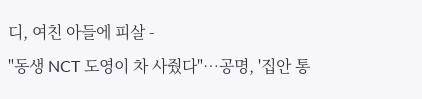디, 여친 아들에 피살 -
"동생 NCT 도영이 차 사줬다"…공명, '집안 통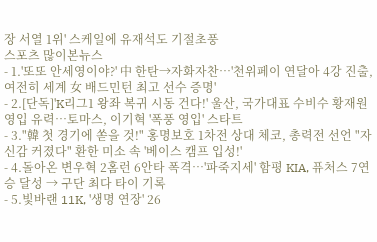장 서열 1위' 스케일에 유재석도 기절초풍
스포츠 많이본뉴스
- 1.'또또 안세영이야?' 中 한탄→자화자찬…'천위페이 연달아 4강 진출, 여전히 세계 女 배드민턴 최고 선수 증명'
- 2.[단독]'K리그1 왕좌 복귀 시동 건다!' 울산, 국가대표 수비수 황재원 영입 유력…토마스, 이기혁 '폭풍 영입' 스타트
- 3."韓 첫 경기에 쏟을 것!" 홍명보호 1차전 상대 체코, 총력전 선언 "자신감 커졌다" 환한 미소 속 '베이스 캠프 입성!'
- 4.돌아온 변우혁 2홈런 6안타 폭격…'파죽지세' 함평 KIA, 퓨처스 7연승 달성 → 구단 최다 타이 기록
- 5.빛바랜 11K, '생명 연장' 26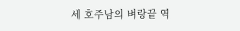세 호주남의 벼랑끝 역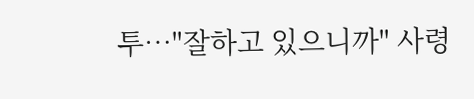투…"잘하고 있으니까" 사령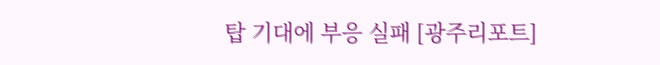탑 기대에 부응 실패 [광주리포트]